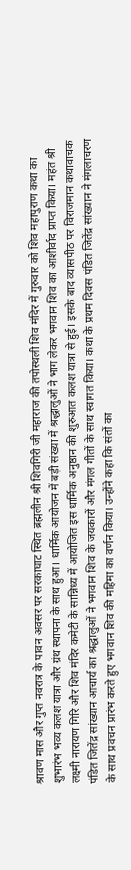श्रावण मास और गुप्त नवरात्र के पावन अवसर पर सरकाघाट स्थित ब्रह्मलीन श्री शिवगिरी जी महाराज की तपोस्थली शिव मंदिर में गुरुवार को शिव महापुराण कथा का शुभारंभ भव्य कलश यात्रा और ग्रंथ स्थापना के साथ हुआ। धार्मिक आयोजन में बड़ी संख्या में श्रद्धालुओं ने भाग लेकर भगवान शिव का आशीर्वाद प्राप्त किया। महंत श्री लक्ष्मी नारायण गिरि और शिव मंदिर कमेटी के सान्निध्य में आयोजित इस धार्मिक अनुष्ठान की शुरुआत कलश यात्रा से हुई। इसके बाद व्यासपीठ पर विराजमान कथावाचक पंडित जितेंद्र सांख्यान आचार्य का श्रद्धालुओं ने भगवान शिव के जयकारों और मंगल गीतों के साथ स्वागत किया। कथा के प्रथम दिवस पंडित जितेंद्र सांख्यान ने मंगलाचरण के साथ प्रवचन प्रारंभ करते हुए भगवान शिव की महिमा का वर्णन किया। उन्होंने कहा कि संतों का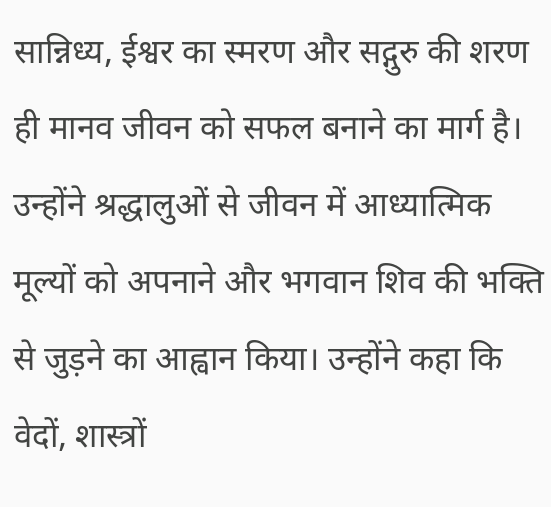सान्निध्य, ईश्वर का स्मरण और सद्गुरु की शरण ही मानव जीवन को सफल बनाने का मार्ग है। उन्होंने श्रद्धालुओं से जीवन में आध्यात्मिक मूल्यों को अपनाने और भगवान शिव की भक्ति से जुड़ने का आह्वान किया। उन्होंने कहा कि वेदों, शास्त्रों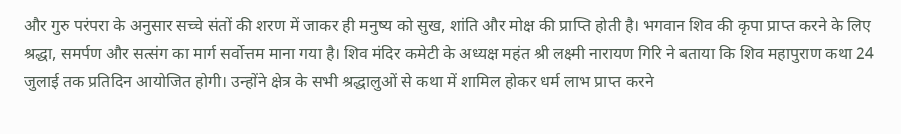और गुरु परंपरा के अनुसार सच्चे संतों की शरण में जाकर ही मनुष्य को सुख, शांति और मोक्ष की प्राप्ति होती है। भगवान शिव की कृपा प्राप्त करने के लिए श्रद्धा, समर्पण और सत्संग का मार्ग सर्वोत्तम माना गया है। शिव मंदिर कमेटी के अध्यक्ष महंत श्री लक्ष्मी नारायण गिरि ने बताया कि शिव महापुराण कथा 24 जुलाई तक प्रतिदिन आयोजित होगी। उन्होंने क्षेत्र के सभी श्रद्धालुओं से कथा में शामिल होकर धर्म लाभ प्राप्त करने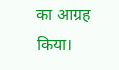का आग्रह किया।